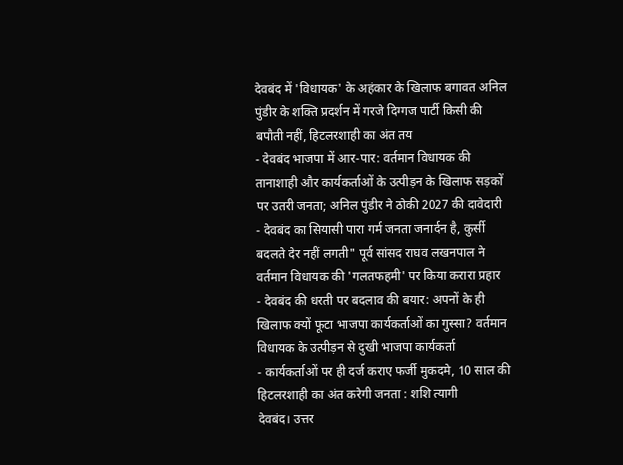देवबंद में 'विधायक' के अहंकार के खिलाफ बगावत अनिल पुंडीर के शक्ति प्रदर्शन में गरजे दिग्गज पार्टी किसी की बपौती नहीं, हिटलरशाही का अंत तय
- देवबंद भाजपा में आर-पार: वर्तमान विधायक की तानाशाही और कार्यकर्ताओं के उत्पीड़न के खिलाफ सड़कों पर उतरी जनता; अनिल पुंडीर ने ठोकी 2027 की दावेदारी
- देवबंद का सियासी पारा गर्म जनता जनार्दन है, कुर्सी बदलते देर नहीं लगती" पूर्व सांसद राघव लखनपाल ने वर्तमान विधायक की 'गलतफहमी' पर किया करारा प्रहार
- देवबंद की धरती पर बदलाव की बयार: अपनों के ही खिलाफ क्यों फूटा भाजपा कार्यकर्ताओं का गुस्सा? वर्तमान विधायक के उत्पीड़न से दुखी भाजपा कार्यकर्ता
- कार्यकर्ताओं पर ही दर्ज कराए फर्जी मुकदमे, 10 साल की हिटलरशाही का अंत करेगी जनता : शशि त्यागी
देवबंद। उत्तर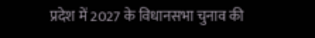प्रदेश में 2027 के विधानसभा चुनाव की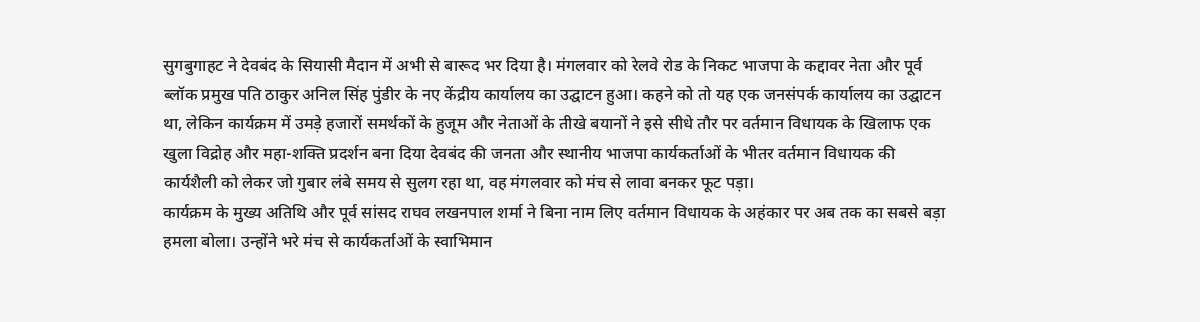सुगबुगाहट ने देवबंद के सियासी मैदान में अभी से बारूद भर दिया है। मंगलवार को रेलवे रोड के निकट भाजपा के कद्दावर नेता और पूर्व ब्लॉक प्रमुख पति ठाकुर अनिल सिंह पुंडीर के नए केंद्रीय कार्यालय का उद्घाटन हुआ। कहने को तो यह एक जनसंपर्क कार्यालय का उद्घाटन था, लेकिन कार्यक्रम में उमड़े हजारों समर्थकों के हुजूम और नेताओं के तीखे बयानों ने इसे सीधे तौर पर वर्तमान विधायक के खिलाफ एक खुला विद्रोह और महा-शक्ति प्रदर्शन बना दिया देवबंद की जनता और स्थानीय भाजपा कार्यकर्ताओं के भीतर वर्तमान विधायक की कार्यशैली को लेकर जो गुबार लंबे समय से सुलग रहा था, वह मंगलवार को मंच से लावा बनकर फूट पड़ा।
कार्यक्रम के मुख्य अतिथि और पूर्व सांसद राघव लखनपाल शर्मा ने बिना नाम लिए वर्तमान विधायक के अहंकार पर अब तक का सबसे बड़ा हमला बोला। उन्होंने भरे मंच से कार्यकर्ताओं के स्वाभिमान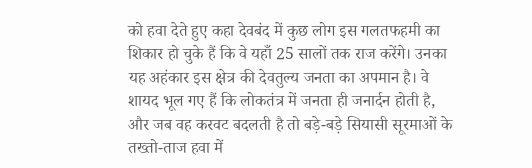को हवा देते हुए कहा देवबंद में कुछ लोग इस गलतफहमी का शिकार हो चुके हैं कि वे यहाँ 25 सालों तक राज करेंगे। उनका यह अहंकार इस क्षेत्र की देवतुल्य जनता का अपमान है। वे शायद भूल गए हैं कि लोकतंत्र में जनता ही जनार्दन होती है, और जब वह करवट बदलती है तो बड़े-बड़े सियासी सूरमाओं के तख्तो-ताज हवा में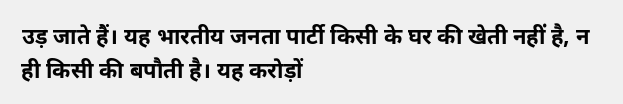उड़ जाते हैं। यह भारतीय जनता पार्टी किसी के घर की खेती नहीं है, न ही किसी की बपौती है। यह करोड़ों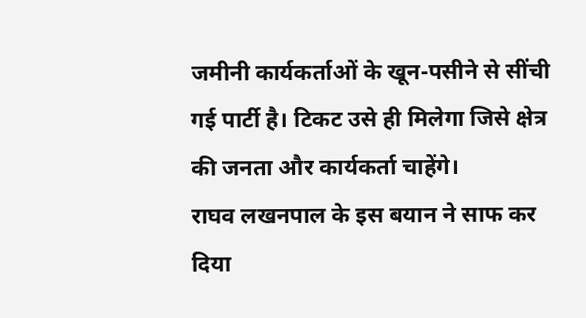जमीनी कार्यकर्ताओं के खून-पसीने से सींची गई पार्टी है। टिकट उसे ही मिलेगा जिसे क्षेत्र की जनता और कार्यकर्ता चाहेंगे।
राघव लखनपाल के इस बयान ने साफ कर दिया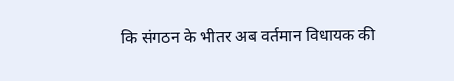कि संगठन के भीतर अब वर्तमान विधायक की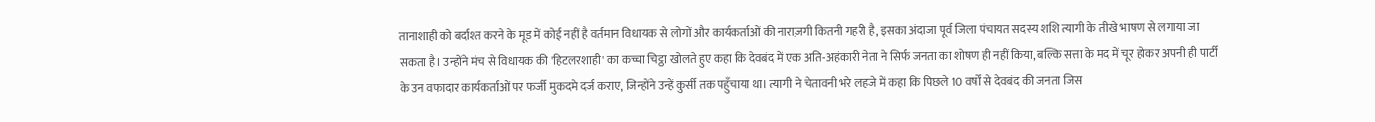तानाशाही को बर्दाश्त करने के मूड में कोई नहीं है वर्तमान विधायक से लोगों और कार्यकर्ताओं की नाराज़गी कितनी गहरी है, इसका अंदाजा पूर्व जिला पंचायत सदस्य शशि त्यागी के तीखे भाषण से लगाया जा सकता है। उन्होंने मंच से विधायक की 'हिटलरशाही' का कच्चा चिट्ठा खोलते हुए कहा कि देवबंद में एक अति-अहंकारी नेता ने सिर्फ जनता का शोषण ही नहीं किया, बल्कि सत्ता के मद में चूर होकर अपनी ही पार्टी के उन वफादार कार्यकर्ताओं पर फर्जी मुकदमे दर्ज कराए, जिन्होंने उन्हें कुर्सी तक पहुँचाया था। त्यागी ने चेतावनी भरे लहजे में कहा कि पिछले 10 वर्षों से देवबंद की जनता जिस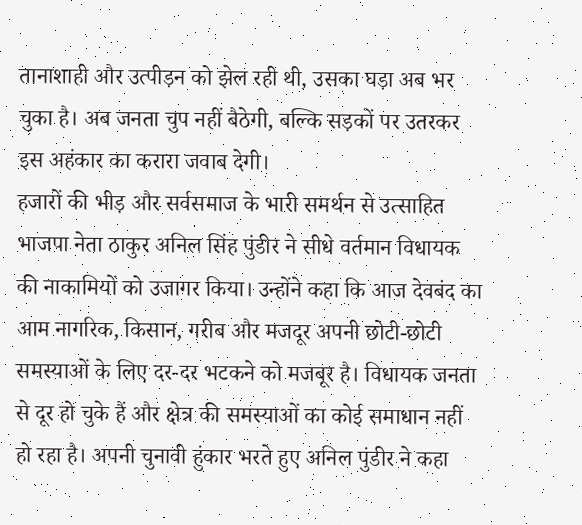तानाशाही और उत्पीड़न को झेल रही थी, उसका घड़ा अब भर चुका है। अब जनता चुप नहीं बैठेगी, बल्कि सड़कों पर उतरकर इस अहंकार का करारा जवाब देगी।
हजारों की भीड़ और सर्वसमाज के भारी समर्थन से उत्साहित भाजपा नेता ठाकुर अनिल सिंह पुंडीर ने सीधे वर्तमान विधायक की नाकामियों को उजागर किया। उन्होंने कहा कि आज देवबंद का आम नागरिक, किसान, गरीब और मजदूर अपनी छोटी-छोटी समस्याओं के लिए दर-दर भटकने को मजबूर है। विधायक जनता से दूर हो चुके हैं और क्षेत्र की समस्याओं का कोई समाधान नहीं हो रहा है। अपनी चुनावी हुंकार भरते हुए अनिल पुंडीर ने कहा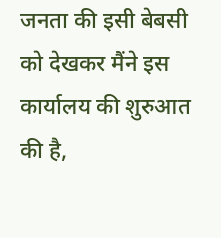जनता की इसी बेबसी को देखकर मैंने इस कार्यालय की शुरुआत की है,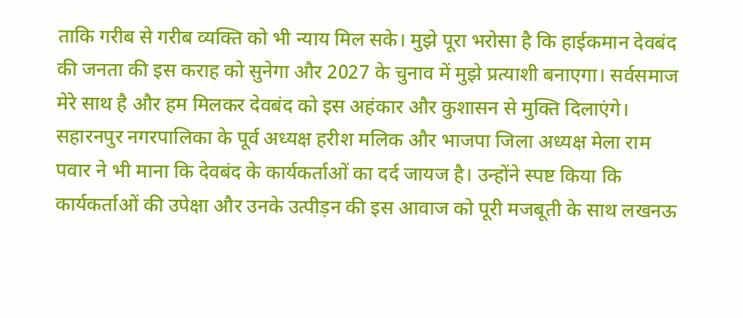ताकि गरीब से गरीब व्यक्ति को भी न्याय मिल सके। मुझे पूरा भरोसा है कि हाईकमान देवबंद की जनता की इस कराह को सुनेगा और 2027 के चुनाव में मुझे प्रत्याशी बनाएगा। सर्वसमाज मेरे साथ है और हम मिलकर देवबंद को इस अहंकार और कुशासन से मुक्ति दिलाएंगे।
सहारनपुर नगरपालिका के पूर्व अध्यक्ष हरीश मलिक और भाजपा जिला अध्यक्ष मेला राम पवार ने भी माना कि देवबंद के कार्यकर्ताओं का दर्द जायज है। उन्होंने स्पष्ट किया कि कार्यकर्ताओं की उपेक्षा और उनके उत्पीड़न की इस आवाज को पूरी मजबूती के साथ लखनऊ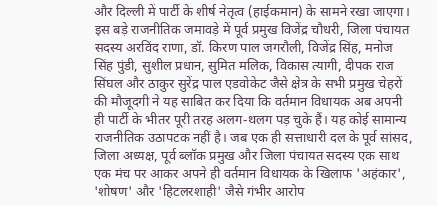और दिल्ली में पार्टी के शीर्ष नेतृत्व (हाईकमान) के सामने रखा जाएगा। इस बड़े राजनीतिक जमावड़े में पूर्व प्रमुख विजेंद्र चौधरी, जिला पंचायत सदस्य अरविंद राणा, डॉ. किरण पाल जगरौली, विजेंद्र सिंह, मनोज सिंह पुंडी, सुशील प्रधान, सुमित मलिक, विकास त्यागी, दीपक राज सिंघल और ठाकुर सुरेंद्र पाल एडवोकेट जैसे क्षेत्र के सभी प्रमुख चेहरों की मौजूदगी ने यह साबित कर दिया कि वर्तमान विधायक अब अपनी ही पार्टी के भीतर पूरी तरह अलग-थलग पड़ चुके हैं। यह कोई सामान्य राजनीतिक उठापटक नहीं है। जब एक ही सत्ताधारी दल के पूर्व सांसद, जिला अध्यक्ष, पूर्व ब्लॉक प्रमुख और जिला पंचायत सदस्य एक साथ एक मंच पर आकर अपने ही वर्तमान विधायक के खिलाफ 'अहंकार', 'शोषण' और 'हिटलरशाही' जैसे गंभीर आरोप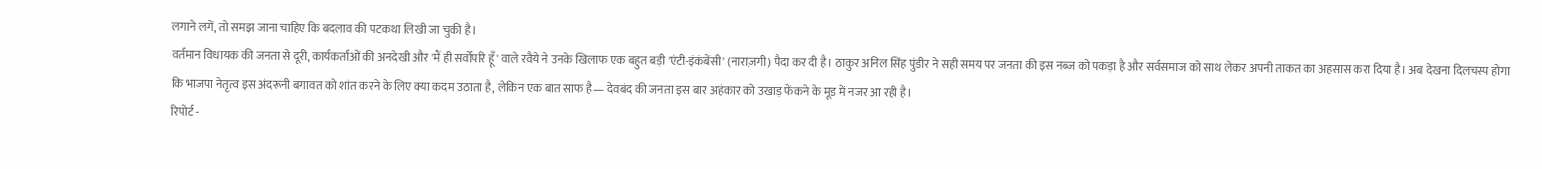लगाने लगें, तो समझ जाना चाहिए कि बदलाव की पटकथा लिखी जा चुकी है।
वर्तमान विधायक की जनता से दूरी, कार्यकर्ताओं की अनदेखी और 'मैं ही सर्वोपरि हूँ' वाले रवैये ने उनके खिलाफ एक बहुत बड़ी 'एंटी-इंकंबेंसी' (नाराज़गी) पैदा कर दी है। ठाकुर अनिल सिंह पुंडीर ने सही समय पर जनता की इस नब्ज को पकड़ा है और सर्वसमाज को साथ लेकर अपनी ताकत का अहसास करा दिया है। अब देखना दिलचस्प होगा कि भाजपा नेतृत्व इस अंदरूनी बगावत को शांत करने के लिए क्या कदम उठाता है, लेकिन एक बात साफ है— देवबंद की जनता इस बार अहंकार को उखाड़ फेंकने के मूड में नजर आ रही है।
रिपोर्ट -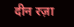दीन रज़ा